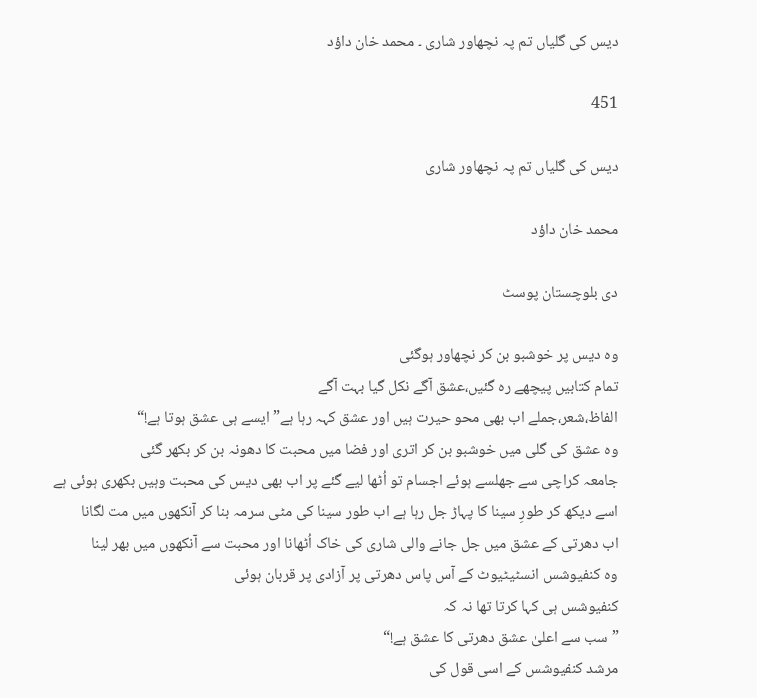دیس کی گلیاں تم پہ نچھاور شاری ۔ محمد خان داؤد

451

دیس کی گلیاں تم پہ نچھاور شاری

محمد خان داؤد

دی بلوچستان پوسٹ

وہ دیس پر خوشبو بن کر نچھاور ہوگئی
تمام کتابیں پیچھے رہ گئیں،عشق آگے نکل گیا بہت آگے
الفاظ،شعر،جملے اب بھی محو حیرت ہیں اور عشق کہہ رہا ہے”ایسے ہی عشق ہوتا ہے!“
وہ عشق کی گلی میں خوشبو بن کر اتری اور فضا میں محبت کا دھونہ بن کر بکھر گئی
جامعہ کراچی سے جھلسے ہوئے اجسام تو اُٹھا لیے گئے پر اب بھی دیس کی محبت وہیں بکھری ہوئی ہے
اسے دیکھ کر طورِ سینا کا پہاڑ جل رہا ہے اب طور سینا کی مٹی سرمہ بنا کر آنکھوں میں مت لگانا
اب دھرتی کے عشق میں جل جانے والی شاری کی خاک اُٹھانا اور محبت سے آنکھوں میں بھر لینا
وہ کنفیوشس انسٹیٹیوٹ کے آس پاس دھرتی پر آزادی پر قربان ہوئی
کنفیوشس ہی کہا کرتا تھا نہ کہ
”سب سے اعلیٰ عشق دھرتی کا عشق ہے!“
مرشد کنفیوشس کے اسی قول کی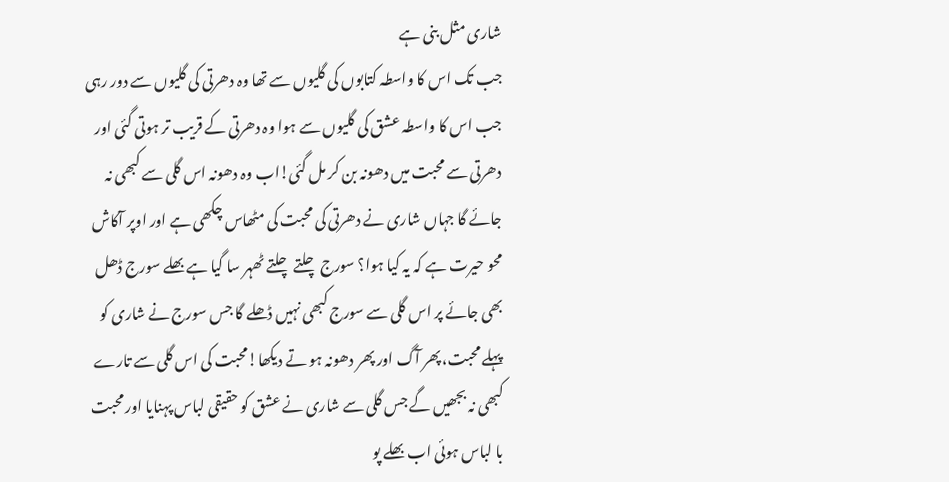شاری مثل بنی ہے
جب تک اس کا واسطہ کتابوں کی گلیوں سے تھا وہ دھرتی کی گلیوں سے دور رہی جب اس کا واسطہ عشق کی گلیوں سے ہوا وہ دھرتی کے قریب تر ہوتی گئی اور دھرتی سے محبت میں دھونہ بن کر مل گئی!اب وہ دھونہ اس گلی سے کبھی نہ جائے گا جہاں شاری نے دھرتی کی محبت کی مٹھاس چکھی ہے اور اوپر آکاش محو حیرت ہے کہ یہ کیا ہوا؟ سورج چلتے چلتے ٹھہر سا گیا ہے بھلے سورج ڈھل بھی جائے پر اس گلی سے سورج کبھی نہیں ڈھلے گا جس سورج نے شاری کو پہلے محبت،پھر آگ اور پھر دھونہ ہو تے دیکھا!محبت کی اس گلی سے تارے کبھی نہ بجھیں گے جس گلی سے شاری نے عشق کو حقیقی لباس پہنایا اور محبت با لباس ہوئی اب بھلے پو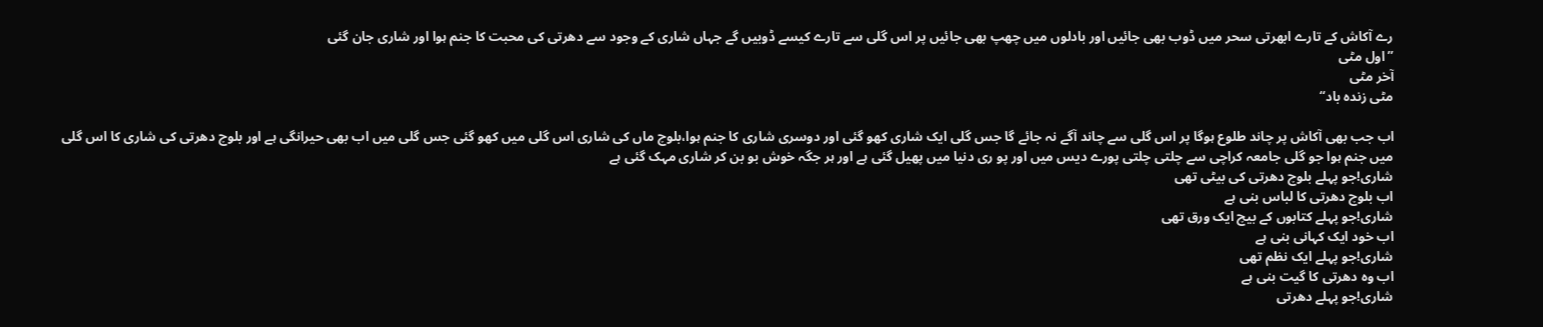رے آکاش کے تارے ابھرتی سحر میں ڈوب بھی جائیں اور بادلوں میں چھپ بھی جائیں پر اس گلی سے تارے کیسے ڈوبیں گے جہاں شاری کے وجود سے دھرتی کی محبت کا جنم ہوا اور شاری جان گئی
”اول مٹی
آخر مٹی
مٹی زندہ باد“

اب جب بھی آکاش پر چاند طلوع ہوگا پر اس گلی سے چاند آگے نہ جائے گا جس گلی ایک شاری کھو گئی اور دوسری شاری کا جنم ہوا،بلوچ ماں کی شاری اس گلی میں کھو گئی جس گلی میں اب بھی حیرانگی ہے اور بلوچ دھرتی کی شاری کا اس گلی میں جنم ہوا جو گلی جامعہ کراچی سے چلتی چلتی پورے دیس میں اور پو ری دنیا میں پھیل گئی ہے اور ہر جگہ خوش بو بن کر شاری مہک گئی ہے
شاری!جو پہلے بلوچ دھرتی کی بیٹی تھی
اب بلوچ دھرتی کا لباس بنی ہے
شاری!جو پہلے کتابوں کے بیچ ایک ورق تھی
اب خود ایک کہانی بنی ہے
شاری!جو پہلے ایک نظم تھی
اب وہ دھرتی کا گیت بنی ہے
شاری!جو پہلے دھرتی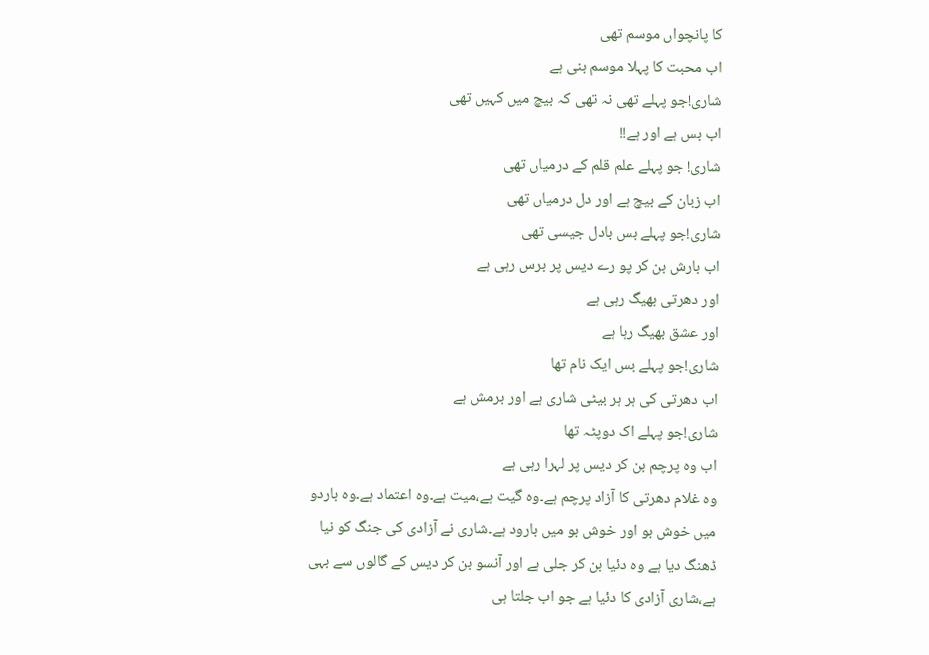کا پانچواں موسم تھی
اب محبت کا پہلا موسم بنی ہے
شاری!جو پہلے تھی نہ تھی کہ بیچ میں کہیں تھی
اب بس ہے اور ہے!!
شاری! جو پہلے علم قلم کے درمیاں تھی
اب زبان کے بیچ ہے اور دل درمیاں تھی
شاری!جو پہلے بس بادل جیسی تھی
اب بارش بن کر پو رے دیس پر برس رہی ہے
اور دھرتی بھیگ رہی ہے
اور عشق بھیگ رہا ہے
شاری!جو پہلے بس ایک نام تھا
اب دھرتی کی ہر ہر بیٹی شاری ہے اور برمش ہے
شاری!جو پہلے اک دوپٹہ تھا
اب وہ پرچم بن کر دیس پر لہرا رہی ہے
وہ غلام دھرتی کا آزاد پرچم ہے۔وہ گیت ہے،میت ہے۔وہ اعتماد ہے۔وہ باردو میں خوش بو اور خوش بو میں بارود ہے۔شاری نے آزادی کی جنگ کو نیا ڈھنگ دیا ہے وہ دئیا بن کر جلی ہے اور آنسو بن کر دیس کے گالوں سے بہی ہے،شاری آزادی کا دئیا ہے جو اب جلتا ہی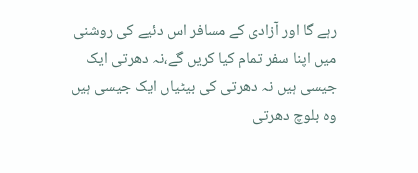رہے گا اور آزادی کے مسافر اس دئیے کی روشنی میں اپنا سفر تمام کیا کریں گے،نہ دھرتی ایک جیسی ہیں نہ دھرتی کی بیٹیاں ایک جیسی ہیں
وہ بلوچ دھرتی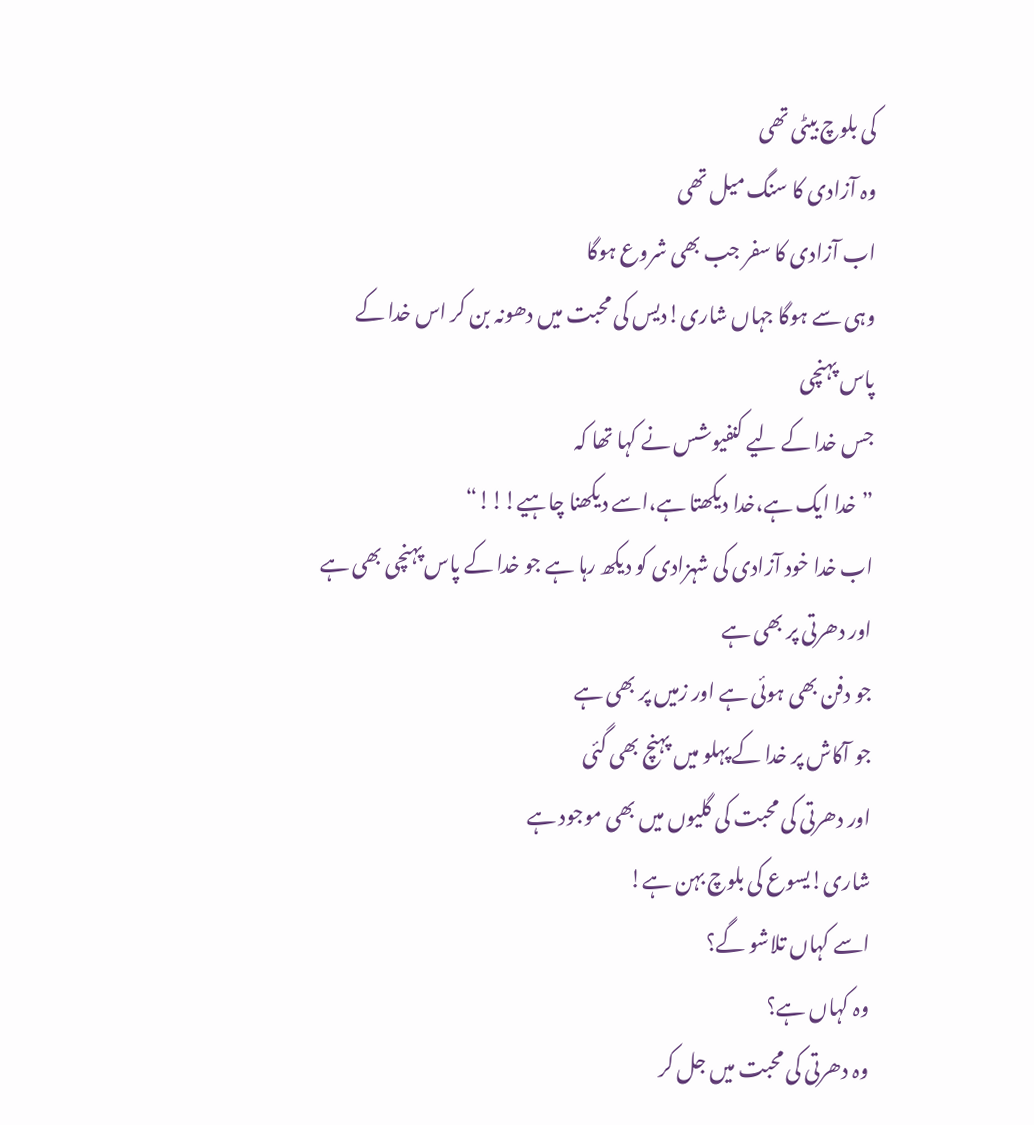کی بلوچ بیٹی تھی
وہ آزادی کا سنگ میل تھی
اب آزادی کا سفر جب بھی شروع ہوگا
وہی سے ہوگا جہاں شاری!دیس کی محبت میں دھونہ بن کر اس خدا کے پاس پہنچی
جس خدا کے لیے کنفیوشس نے کہا تھا کہ
”خدا ایک ہے،خدا دیکھتا ہے،اسے دیکھنا چاہیے!!!“
اب خدا خود آزادی کی شہزادی کو دیکھ رہا ہے جو خدا کے پاس پہنچی بھی ہے اور دھرتی پر بھی ہے
جو دفن بھی ہوئی ہے اور زمیں پر بھی ہے
جو آکاش پر خدا کے پہلو میں پہنچ بھی گئی
اور دھرتی کی محبت کی گلیوں میں بھی موجود ہے
شاری!یسوع کی بلوچ بہن ہے!
اسے کہاں تلاشو گے؟
وہ کہاں ہے؟
وہ دھرتی کی محبت میں جل کر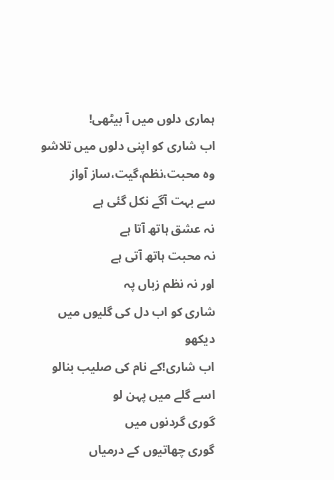ہماری دلوں میں آ بیٹھی!
اب شاری کو اپنی دلوں میں تلاشو
وہ محبت،نظم،گیت،ساز آواز
سے بہت آگے نکل گئی ہے
نہ عشق ہاتھ آتا ہے
نہ محبت ہاتھ آتی ہے
اور نہ نظم زباں پہ
شاری کو اب دل کی گلیوں میں دیکھو
اب شاری!کے نام کی صلیب بنالو
اسے گلے میں پہن لو
گوری گردنوں میں
گوری چھاتیوں کے درمیاں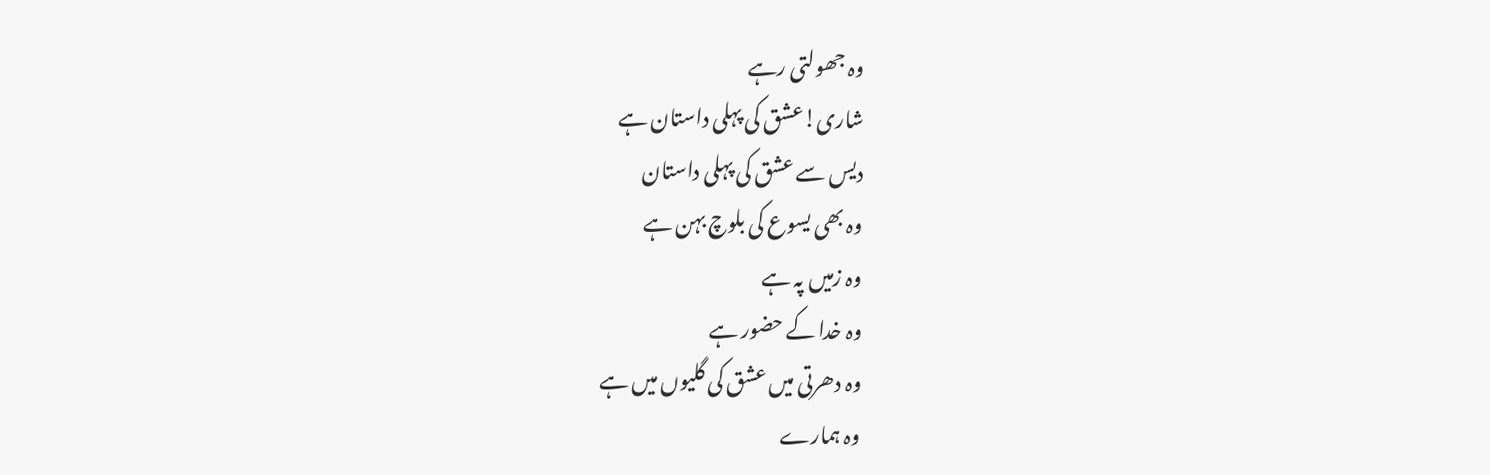وہ جھولتی رہے
شاری!عشق کی پہلی داستان ہے
دیس سے عشق کی پہلی داستان
وہ بھی یسوع کی بلوچ بہن ہے
وہ زمیں پہ ہے
وہ خدا کے حضور ہے
وہ دھرتی میں عشق کی گلیوں میں ہے
وہ ہمارے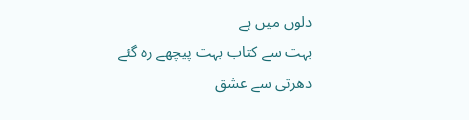دلوں میں ہے
بہت سے کتاب بہت پیچھے رہ گئے
دھرتی سے عشق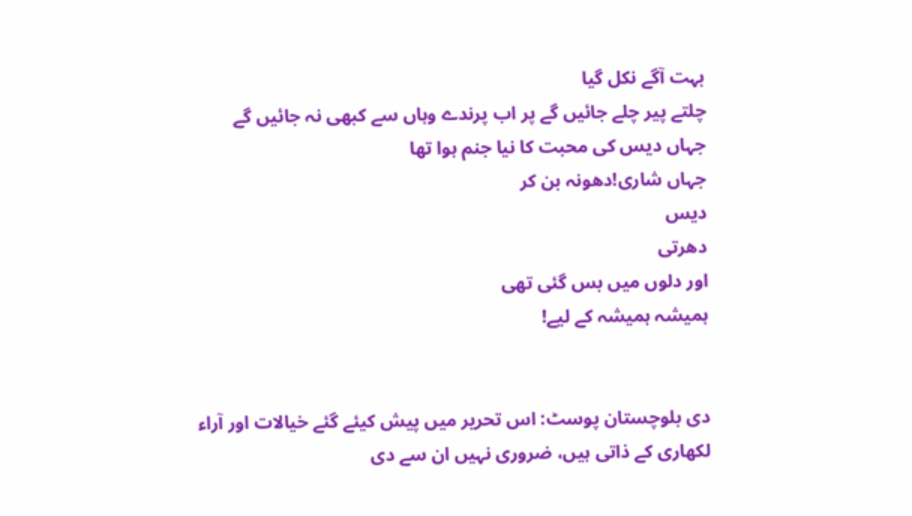بہت آگے نکل گیا
چلتے پیر چلے جائیں گے پر اب پرندے وہاں سے کبھی نہ جائیں گے
جہاں دیس کی محبت کا نیا جنم ہوا تھا
جہاں شاری!دھونہ بن کر
دیس
دھرتی
اور دلوں میں بس گئی تھی
ہمیشہ ہمیشہ کے لیے!


دی بلوچستان پوسٹ: اس تحریر میں پیش کیئے گئے خیالات اور آراء لکھاری کے ذاتی ہیں، ضروری نہیں ان سے دی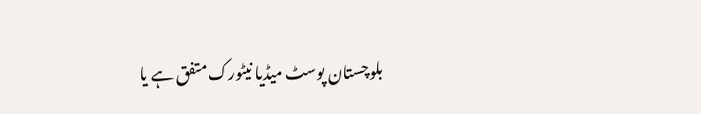بلوچستان پوسٹ میڈیا نیٹورک متفق ہے یا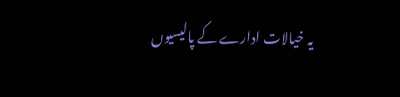یہ خیالات ادارے کے پالیسیوں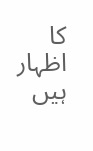کا اظہار ہیں